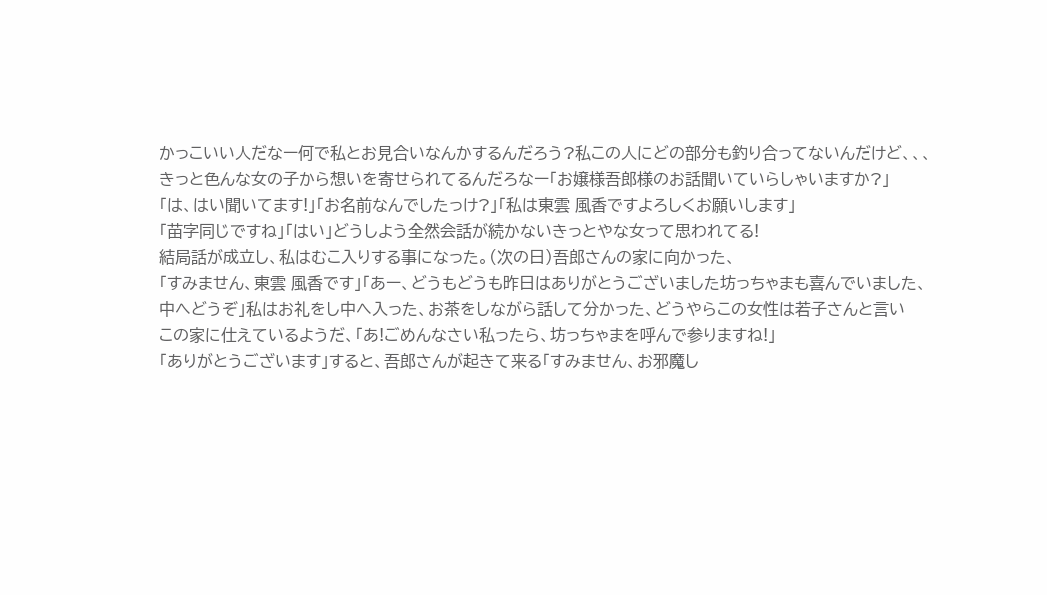かっこいい人だなー何で私とお見合いなんかするんだろう?私この人にどの部分も釣り合ってないんだけど、、、
きっと色んな女の子から想いを寄せられてるんだろなー「お嬢様吾郎様のお話聞いていらしゃいますか?」
「は、はい聞いてます!」「お名前なんでしたっけ?」「私は東雲 風香ですよろしくお願いします」
「苗字同じですね」「はい」どうしよう全然会話が続かないきっとやな女って思われてる!
結局話が成立し、私はむこ入りする事になった。(次の日)吾郎さんの家に向かった、
「すみません、東雲 風香です」「あー、どうもどうも昨日はありがとうございました坊っちゃまも喜んでいました、
中へどうぞ」私はお礼をし中へ入った、お茶をしながら話して分かった、どうやらこの女性は若子さんと言い
この家に仕えているようだ、「あ!ごめんなさい私ったら、坊っちゃまを呼んで参りますね!」
「ありがとうございます」すると、吾郎さんが起きて来る「すみません、お邪魔し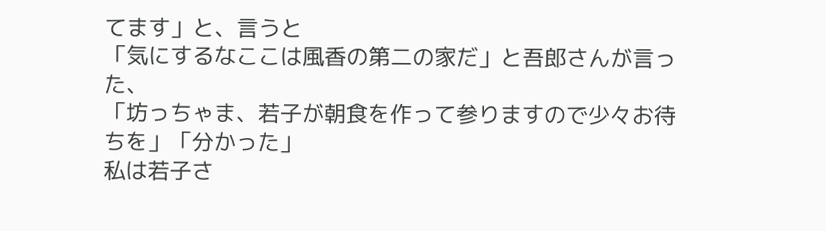てます」と、言うと
「気にするなここは風香の第二の家だ」と吾郎さんが言った、
「坊っちゃま、若子が朝食を作って参りますので少々お待ちを」「分かった」
私は若子さ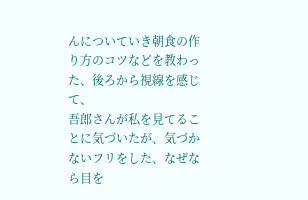んについていき朝食の作り方のコツなどを教わった、後ろから視線を感じて、
吾郎さんが私を見てることに気づいたが、気づかないフリをした、なぜなら目を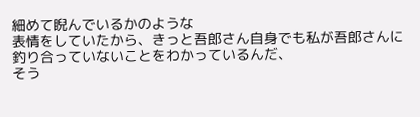細めて睨んでいるかのような
表情をしていたから、きっと吾郎さん自身でも私が吾郎さんに釣り合っていないことをわかっているんだ、
そう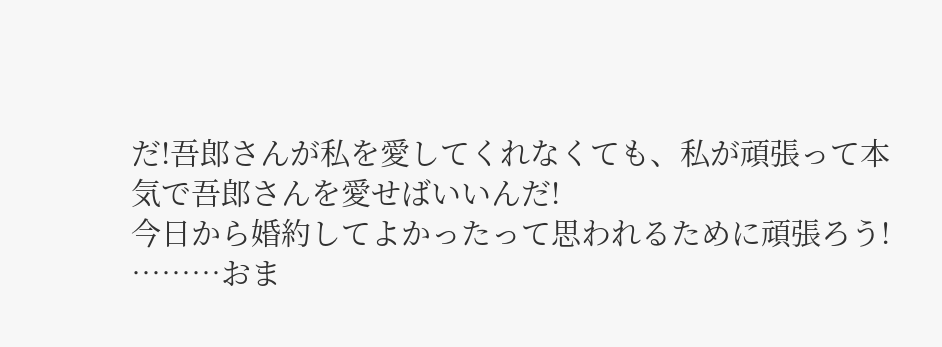だ!吾郎さんが私を愛してくれなくても、私が頑張って本気で吾郎さんを愛せばいいんだ!
今日から婚約してよかったって思われるために頑張ろう!
………おま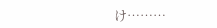け………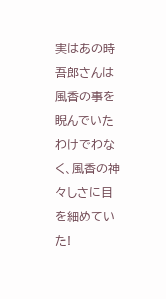実はあの時吾郎さんは風香の事を睨んでいたわけでわなく、風香の神々しさに目を細めていた!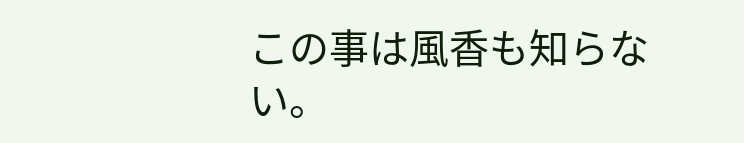この事は風香も知らない。